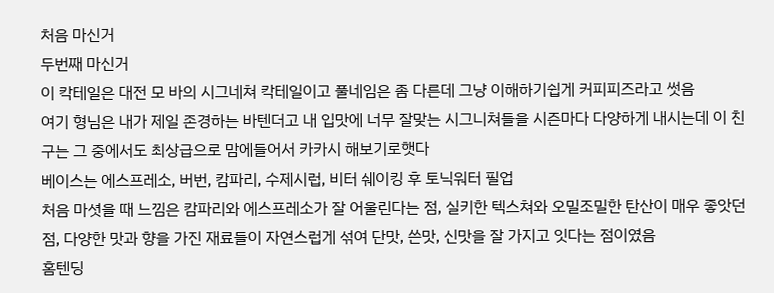처음 마신거
두번째 마신거
이 칵테일은 대전 모 바의 시그네쳐 칵테일이고 풀네임은 좀 다른데 그냥 이해하기쉽게 커피피즈라고 썻음
여기 형님은 내가 제일 존경하는 바텐더고 내 입맛에 너무 잘맞는 시그니쳐들을 시즌마다 다양하게 내시는데 이 친구는 그 중에서도 최상급으로 맘에들어서 카카시 해보기로햇다
베이스는 에스프레소, 버번, 캄파리, 수제시럽, 비터 쉐이킹 후 토닉워터 필업
처음 마셧을 때 느낌은 캄파리와 에스프레소가 잘 어울린다는 점, 실키한 텍스쳐와 오밀조밀한 탄산이 매우 좋앗던 점, 다양한 맛과 향을 가진 재료들이 자연스럽게 섞여 단맛, 쓴맛, 신맛을 잘 가지고 잇다는 점이였음
홈텐딩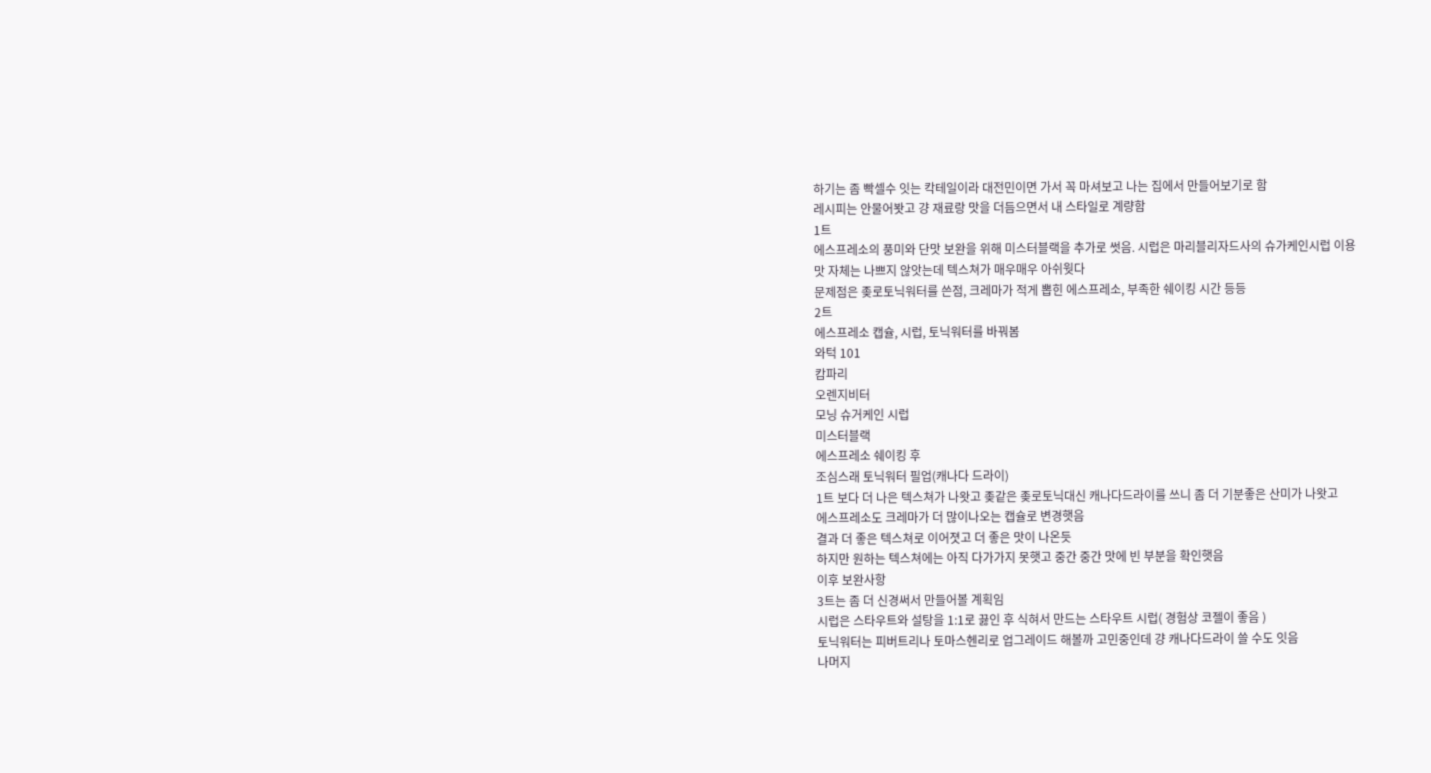하기는 좀 빡셀수 잇는 칵테일이라 대전민이면 가서 꼭 마셔보고 나는 집에서 만들어보기로 함
레시피는 안물어봣고 걍 재료랑 맛을 더듬으면서 내 스타일로 계량함
1트
에스프레소의 풍미와 단맛 보완을 위해 미스터블랙을 추가로 썻음. 시럽은 마리블리자드사의 슈가케인시럽 이용
맛 자체는 나쁘지 않앗는데 텍스쳐가 매우매우 아쉬웟다
문제점은 좆로토닉워터를 쓴점, 크레마가 적게 뽑힌 에스프레소, 부족한 쉐이킹 시간 등등
2트
에스프레소 캡슐, 시럽, 토닉워터를 바꿔봄
와턱 101
캄파리
오렌지비터
모닝 슈거케인 시럽
미스터블랙
에스프레소 쉐이킹 후
조심스래 토닉워터 필업(캐나다 드라이)
1트 보다 더 나은 텍스쳐가 나왓고 좆같은 좆로토닉대신 캐나다드라이를 쓰니 좀 더 기분좋은 산미가 나왓고
에스프레소도 크레마가 더 많이나오는 캡슐로 변경햇음
결과 더 좋은 텍스쳐로 이어졋고 더 좋은 맛이 나온듯
하지만 원하는 텍스쳐에는 아직 다가가지 못햇고 중간 중간 맛에 빈 부분을 확인햇음
이후 보완사항
3트는 좀 더 신경써서 만들어볼 계획임
시럽은 스타우트와 설탕을 1:1로 끓인 후 식혀서 만드는 스타우트 시럽( 경험상 코젤이 좋음 )
토닉워터는 피버트리나 토마스헨리로 업그레이드 해볼까 고민중인데 걍 캐나다드라이 쓸 수도 잇음
나머지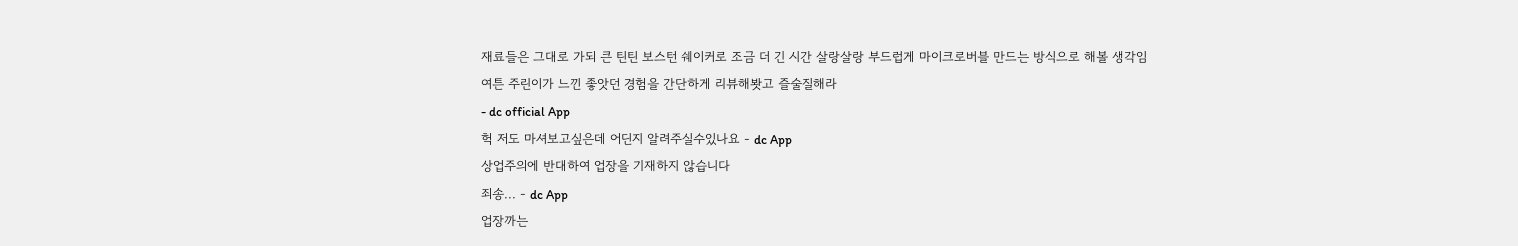재료들은 그대로 가되 큰 틴틴 보스턴 쉐이커로 조금 더 긴 시간 살랑살랑 부드럽게 마이크로버블 만드는 방식으로 해볼 생각임
여튼 주린이가 느낀 좋앗던 경험을 간단하게 리뷰해봣고 즐술질해라
- dc official App
헉 저도 마셔보고싶은데 어딘지 알려주실수있나요 - dc App
상업주의에 반대하여 업장을 기재하지 않습니다
죄송... - dc App
업장까는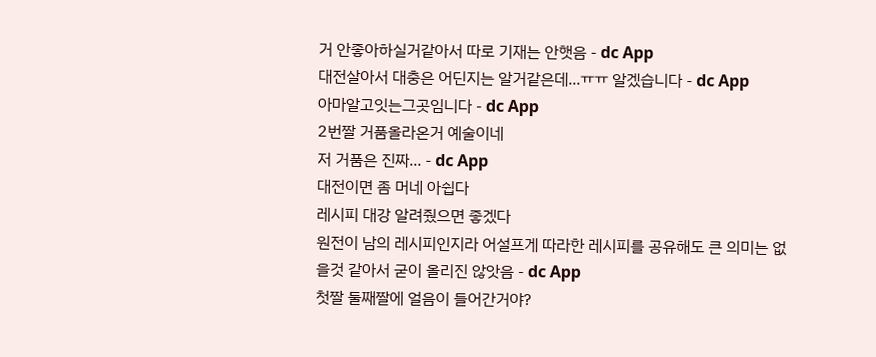거 안좋아하실거같아서 따로 기재는 안햇음 - dc App
대전살아서 대충은 어딘지는 알거같은데...ㅠㅠ 알겠습니다 - dc App
아마알고잇는그곳임니다 - dc App
2번짤 거품올라온거 예술이네
저 거품은 진짜... - dc App
대전이면 좀 머네 아쉽다
레시피 대강 알려줬으면 좋겠다
원전이 남의 레시피인지라 어설프게 따라한 레시피를 공유해도 큰 의미는 없을것 같아서 굳이 올리진 않앗음 - dc App
첫짤 둘째짤에 얼음이 들어간거야?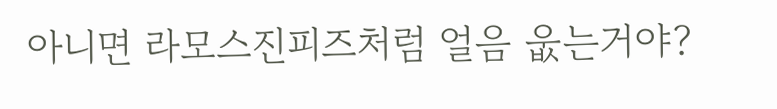아니면 라모스진피즈처럼 얼음 웂는거야?